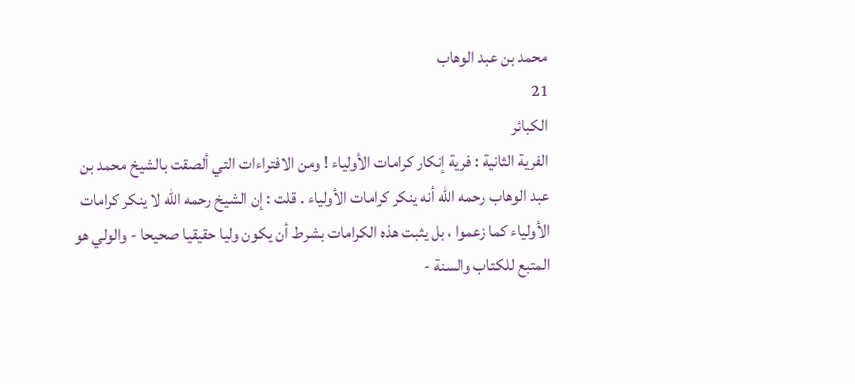محمد بن عبد الوهاب
21
الكبائر
الفرية الثانية : فرية إنكار كرامات الأولياء ! ومن الافتراءات التي ألصقت بالشيخ محمد بن عبد الوهاب رحمه الله أنه ينكر كرامات الأولياء . قلت : إن الشيخ رحمه الله لا ينكر كرامات الأولياء كما زعموا ، بل يثبت هذه الكرامات بشرط أن يكون وليا حقيقيا صحيحا - والولي هو المتبع للكتاب والسنة -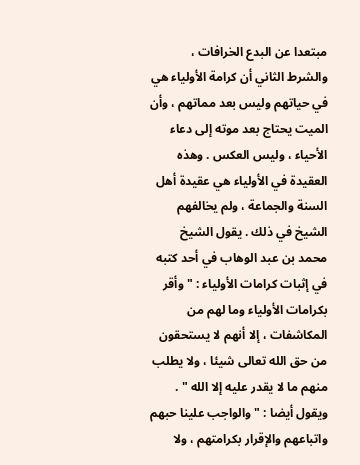مبتعدا عن البدع الخرافات ، والشرط الثاني أن كرامة الأولياء هي في حياتهم وليس بعد مماتهم ، وأن الميت يحتاج بعد موته إلى دعاء الأحياء ، وليس العكس . وهذه العقيدة في الأولياء هي عقيدة أهل السنة والجماعة ، ولم يخالفهم الشيخ في ذلك . يقول الشيخ محمد بن عبد الوهاب في أحد كتبه في إثبات كرامات الأولياء : " وأقر بكرامات الأولياء وما لهم من المكاشفات ، إلا أنهم لا يستحقون من حق الله تعالى شيئا ، ولا يطلب منهم ما لا يقدر عليه إلا الله " . ويقول أيضا : " والواجب علينا حبهم واتباعهم والإقرار بكرامتهم ، ولا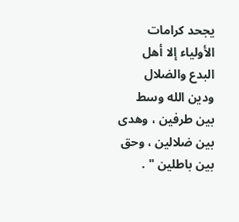يجحد كرامات الأولياء إلا أهل البدع والضلال ودين الله وسط بين طرفين ، وهدى بين ضلالين ، وحق بين باطلين " .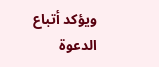ويؤكد أتباع الدعوة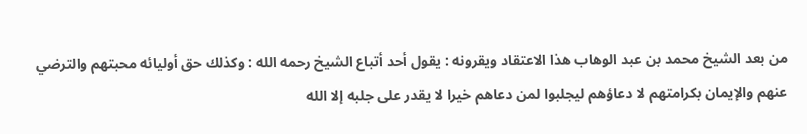من بعد الشيخ محمد بن عبد الوهاب هذا الاعتقاد ويقرونه : يقول أحد أتباع الشيخ رحمه الله : وكذلك حق أوليائه محبتهم والترضي عنهم والإيمان بكرامتهم لا دعاؤهم ليجلبوا لمن دعاهم خيرا لا يقدر على جلبه إلا الله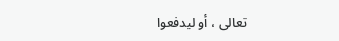تعالى ، أو ليدفعوا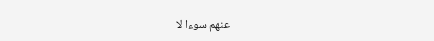عنهم سوءا لا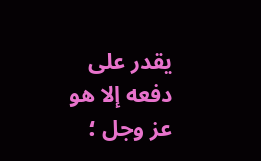يقدر على دفعه إلا هو عز وجل ؛